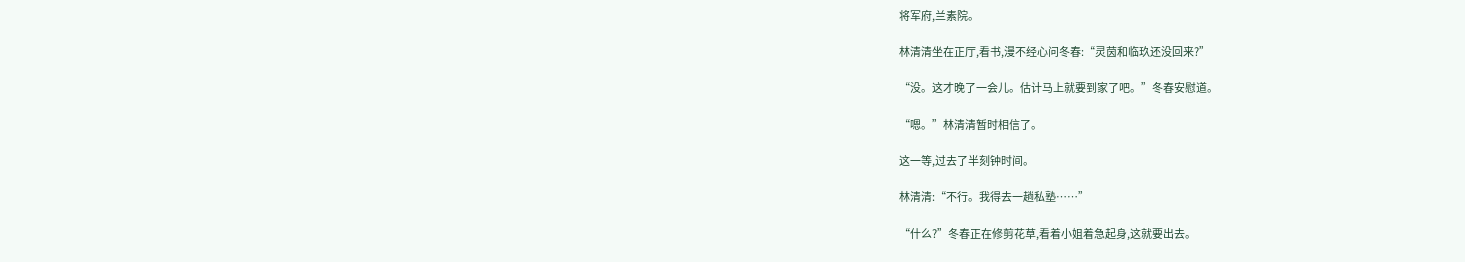将军府,兰素院。

林清清坐在正厅,看书,漫不经心问冬春:“灵茵和临玖还没回来?”

“没。这才晚了一会儿。估计马上就要到家了吧。”冬春安慰道。

“嗯。”林清清暂时相信了。

这一等,过去了半刻钟时间。

林清清:“不行。我得去一趟私塾……”

“什么?”冬春正在修剪花草,看着小姐着急起身,这就要出去。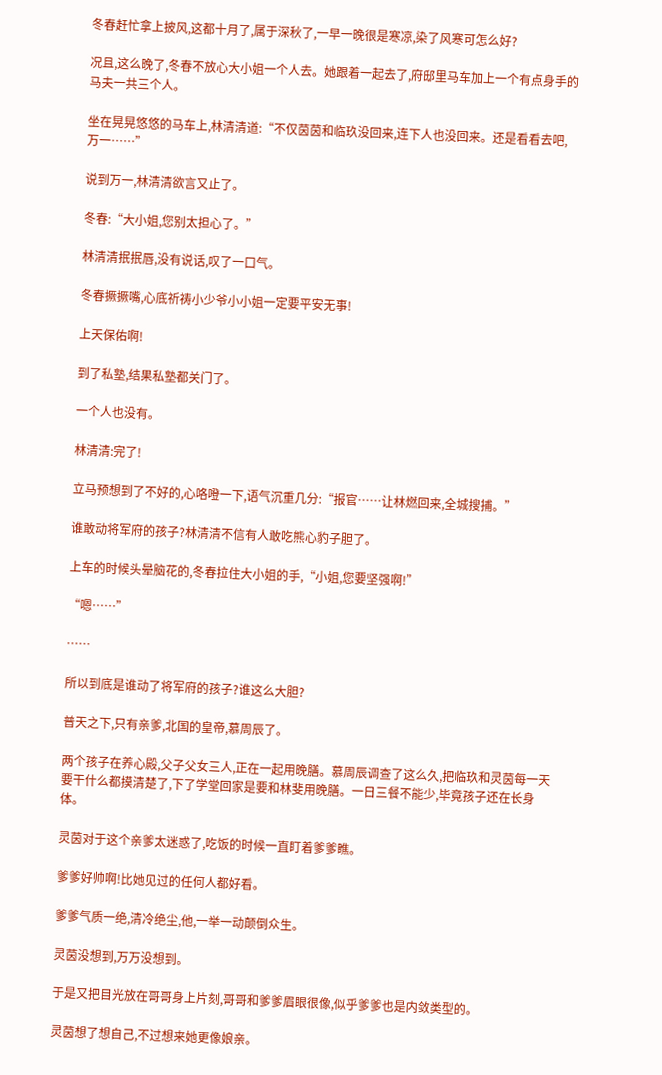冬春赶忙拿上披风,这都十月了,属于深秋了,一早一晚很是寒凉,染了风寒可怎么好?

况且,这么晚了,冬春不放心大小姐一个人去。她跟着一起去了,府邸里马车加上一个有点身手的马夫一共三个人。

坐在晃晃悠悠的马车上,林清清道:“不仅茵茵和临玖没回来,连下人也没回来。还是看看去吧,万一……”

说到万一,林清清欲言又止了。

冬春:“大小姐,您别太担心了。”

林清清抿抿唇,没有说话,叹了一口气。

冬春撅撅嘴,心底祈祷小少爷小小姐一定要平安无事!

上天保佑啊!

到了私塾,结果私塾都关门了。

一个人也没有。

林清清:完了!

立马预想到了不好的,心咯噔一下,语气沉重几分:“报官……让林燃回来,全城搜捕。”

谁敢动将军府的孩子?林清清不信有人敢吃熊心豹子胆了。

上车的时候头晕脑花的,冬春拉住大小姐的手,“小姐,您要坚强啊!”

“嗯……”

……

所以到底是谁动了将军府的孩子?谁这么大胆?

普天之下,只有亲爹,北国的皇帝,慕周辰了。

两个孩子在养心殿,父子父女三人,正在一起用晚膳。慕周辰调查了这么久,把临玖和灵茵每一天要干什么都摸清楚了,下了学堂回家是要和林斐用晚膳。一日三餐不能少,毕竟孩子还在长身体。

灵茵对于这个亲爹太迷惑了,吃饭的时候一直盯着爹爹瞧。

爹爹好帅啊!比她见过的任何人都好看。

爹爹气质一绝,清冷绝尘,他,一举一动颠倒众生。

灵茵没想到,万万没想到。

于是又把目光放在哥哥身上片刻,哥哥和爹爹眉眼很像,似乎爹爹也是内敛类型的。

灵茵想了想自己,不过想来她更像娘亲。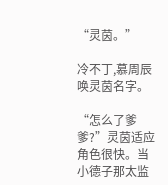“灵茵。”

冷不丁,慕周辰唤灵茵名字。

“怎么了爹爹?”灵茵适应角色很快。当小德子那太监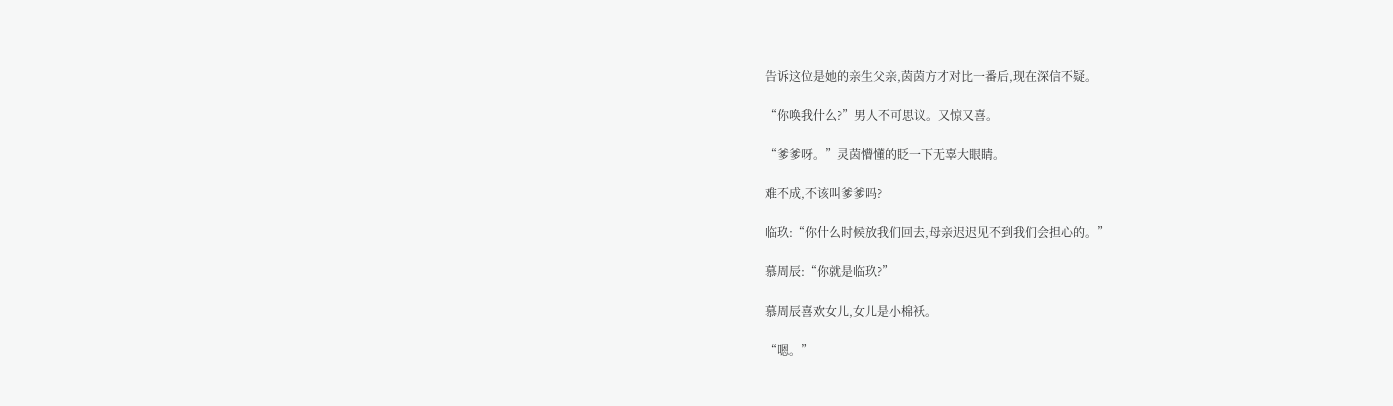告诉这位是她的亲生父亲,茵茵方才对比一番后,现在深信不疑。

“你唤我什么?”男人不可思议。又惊又喜。

“爹爹呀。”灵茵懵懂的眨一下无辜大眼睛。

难不成,不该叫爹爹吗?

临玖:“你什么时候放我们回去,母亲迟迟见不到我们会担心的。”

慕周辰:“你就是临玖?”

慕周辰喜欢女儿,女儿是小棉袄。

“嗯。”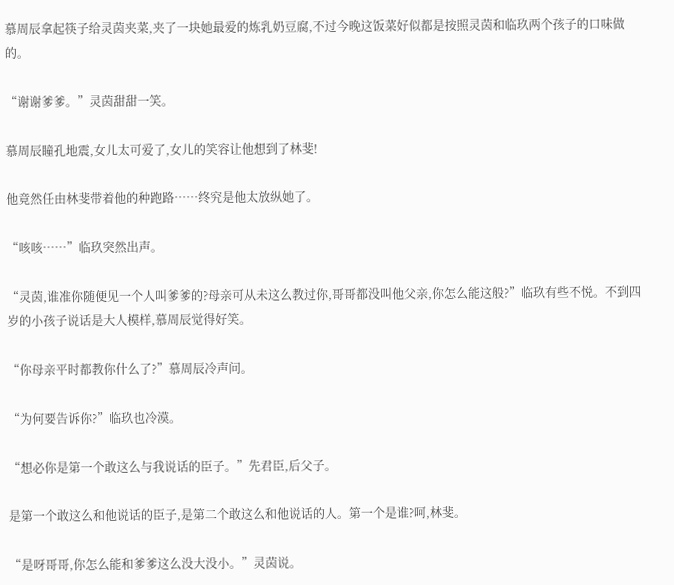慕周辰拿起筷子给灵茵夹菜,夹了一块她最爱的炼乳奶豆腐,不过今晚这饭菜好似都是按照灵茵和临玖两个孩子的口味做的。

“谢谢爹爹。”灵茵甜甜一笑。

慕周辰瞳孔地震,女儿太可爱了,女儿的笑容让他想到了林斐!

他竟然任由林斐带着他的种跑路……终究是他太放纵她了。

“咳咳……”临玖突然出声。

“灵茵,谁准你随便见一个人叫爹爹的?母亲可从未这么教过你,哥哥都没叫他父亲,你怎么能这般?”临玖有些不悦。不到四岁的小孩子说话是大人模样,慕周辰觉得好笑。

“你母亲平时都教你什么了?”慕周辰冷声问。

“为何要告诉你?”临玖也冷漠。

“想必你是第一个敢这么与我说话的臣子。”先君臣,后父子。

是第一个敢这么和他说话的臣子,是第二个敢这么和他说话的人。第一个是谁?呵,林斐。

“是呀哥哥,你怎么能和爹爹这么没大没小。”灵茵说。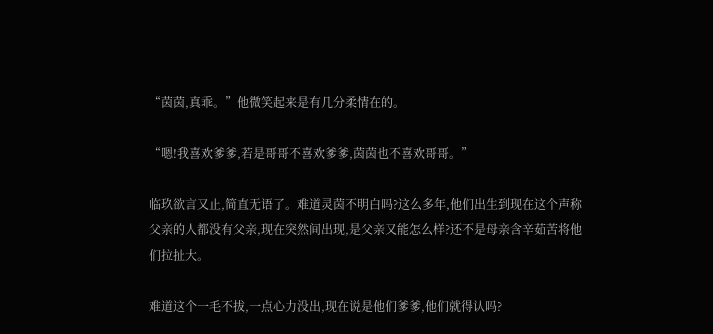“茵茵,真乖。”他微笑起来是有几分柔情在的。

“嗯!我喜欢爹爹,若是哥哥不喜欢爹爹,茵茵也不喜欢哥哥。”

临玖欲言又止,简直无语了。难道灵茵不明白吗?这么多年,他们出生到现在这个声称父亲的人都没有父亲,现在突然间出现,是父亲又能怎么样?还不是母亲含辛茹苦将他们拉扯大。

难道这个一毛不拔,一点心力没出,现在说是他们爹爹,他们就得认吗?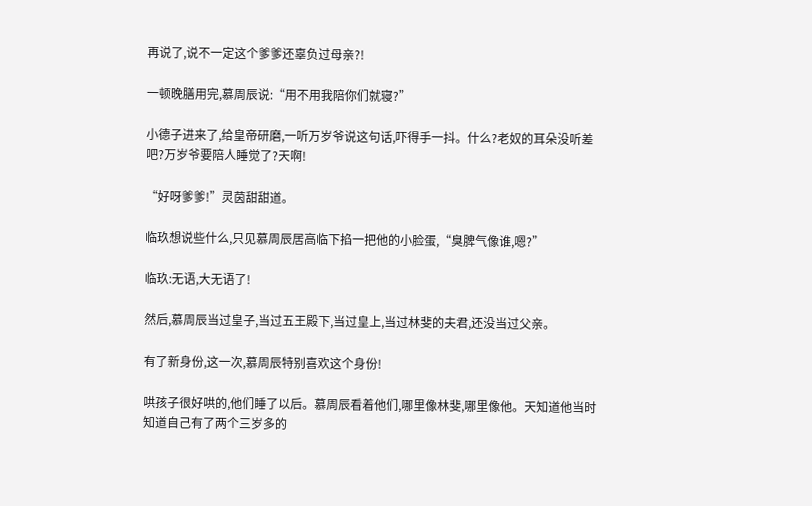再说了,说不一定这个爹爹还辜负过母亲?!

一顿晚膳用完,慕周辰说:“用不用我陪你们就寝?”

小德子进来了,给皇帝研磨,一听万岁爷说这句话,吓得手一抖。什么?老奴的耳朵没听差吧?万岁爷要陪人睡觉了?天啊!

“好呀爹爹!”灵茵甜甜道。

临玖想说些什么,只见慕周辰居高临下掐一把他的小脸蛋,“臭脾气像谁,嗯?”

临玖:无语,大无语了!

然后,慕周辰当过皇子,当过五王殿下,当过皇上,当过林斐的夫君,还没当过父亲。

有了新身份,这一次,慕周辰特别喜欢这个身份!

哄孩子很好哄的,他们睡了以后。慕周辰看着他们,哪里像林斐,哪里像他。天知道他当时知道自己有了两个三岁多的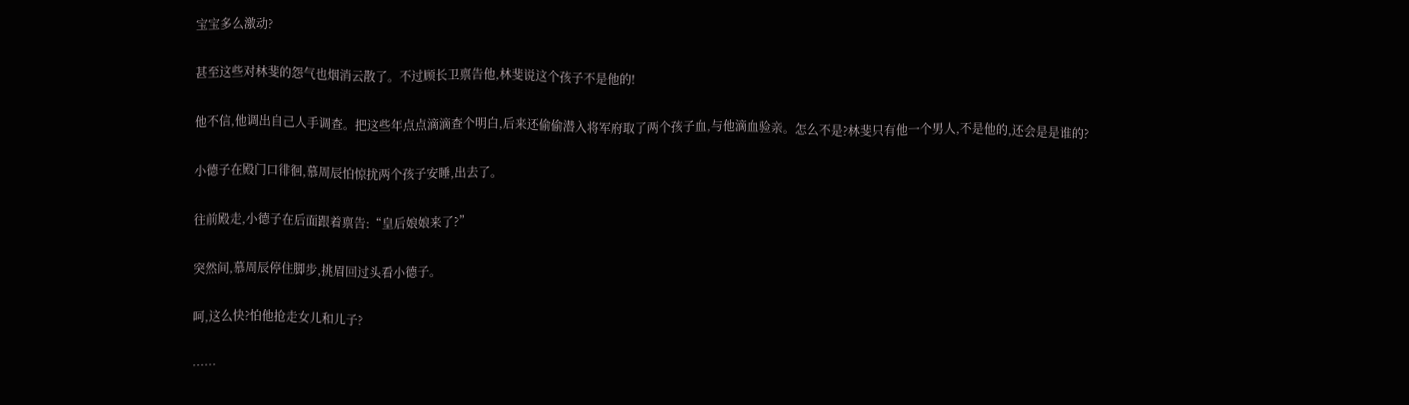宝宝多么激动?

甚至这些对林斐的怨气也烟消云散了。不过顾长卫禀告他,林斐说这个孩子不是他的!

他不信,他调出自己人手调查。把这些年点点滴滴查个明白,后来还偷偷潜入将军府取了两个孩子血,与他滴血验亲。怎么不是?林斐只有他一个男人,不是他的,还会是是谁的?

小德子在殿门口徘徊,慕周辰怕惊扰两个孩子安睡,出去了。

往前殿走,小德子在后面跟着禀告:“皇后娘娘来了?”

突然间,慕周辰停住脚步,挑眉回过头看小德子。

呵,这么快?怕他抢走女儿和儿子?

……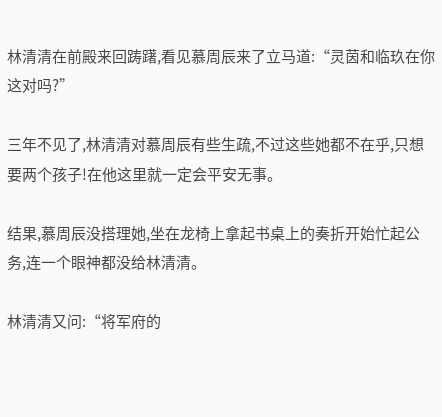林清清在前殿来回踌躇,看见慕周辰来了立马道:“灵茵和临玖在你这对吗?”

三年不见了,林清清对慕周辰有些生疏,不过这些她都不在乎,只想要两个孩子!在他这里就一定会平安无事。

结果,慕周辰没搭理她,坐在龙椅上拿起书桌上的奏折开始忙起公务,连一个眼神都没给林清清。

林清清又问:“将军府的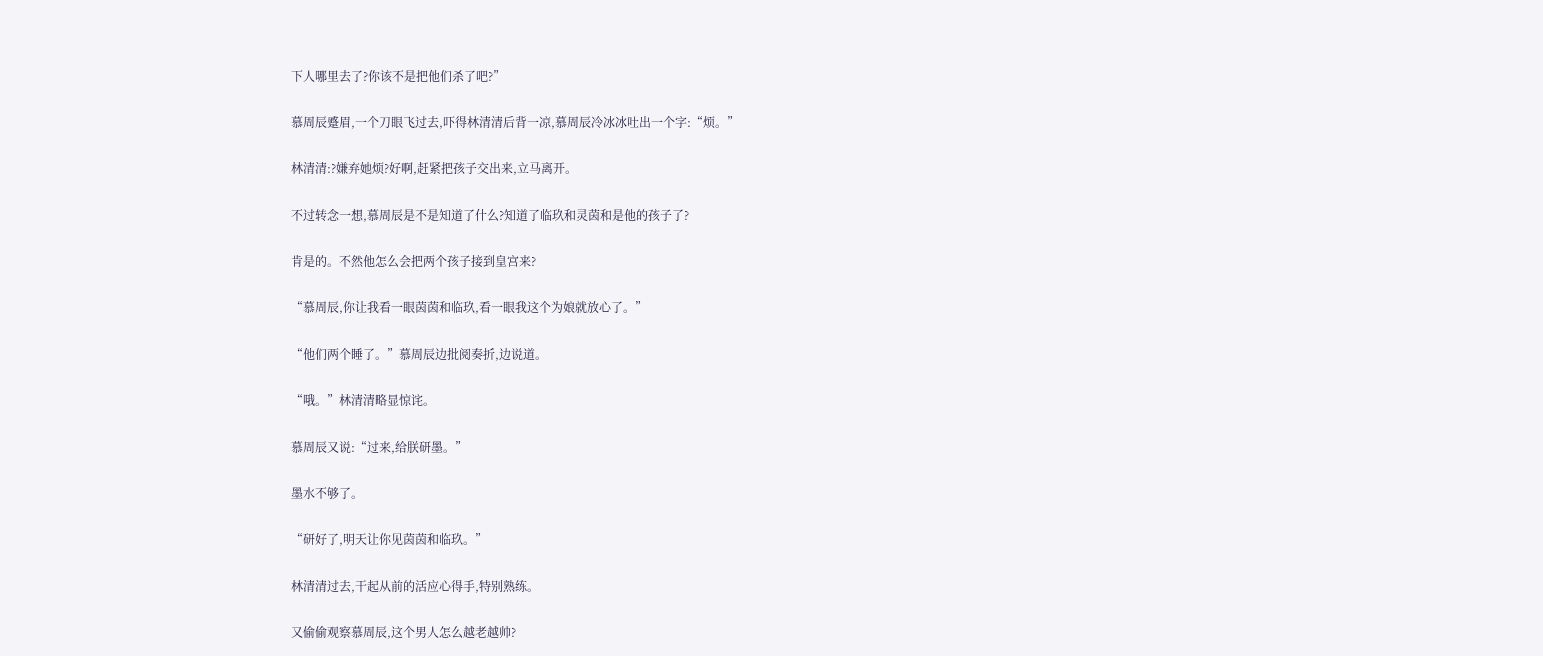下人哪里去了?你该不是把他们杀了吧?”

慕周辰蹙眉,一个刀眼飞过去,吓得林清清后背一凉,慕周辰冷冰冰吐出一个字:“烦。”

林清清:?嫌弃她烦?好啊,赶紧把孩子交出来,立马离开。

不过转念一想,慕周辰是不是知道了什么?知道了临玖和灵茵和是他的孩子了?

肯是的。不然他怎么会把两个孩子接到皇宫来?

“慕周辰,你让我看一眼茵茵和临玖,看一眼我这个为娘就放心了。”

“他们两个睡了。”慕周辰边批阅奏折,边说道。

“哦。”林清清略显惊诧。

慕周辰又说:“过来,给朕研墨。”

墨水不够了。

“研好了,明天让你见茵茵和临玖。”

林清清过去,干起从前的活应心得手,特别熟练。

又偷偷观察慕周辰,这个男人怎么越老越帅?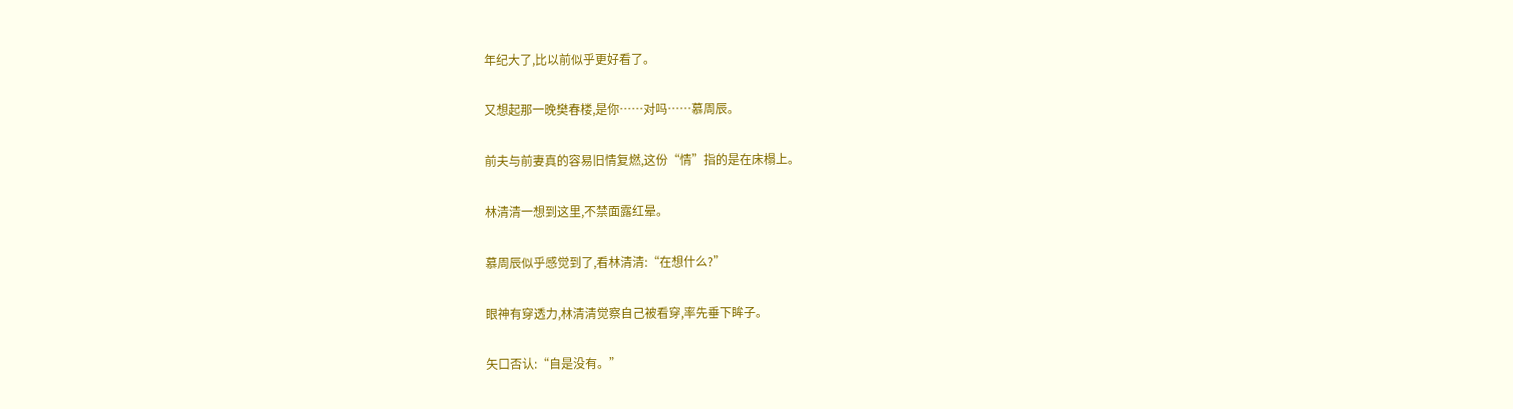年纪大了,比以前似乎更好看了。

又想起那一晚樊春楼,是你……对吗……慕周辰。

前夫与前妻真的容易旧情复燃,这份“情”指的是在床榻上。

林清清一想到这里,不禁面露红晕。

慕周辰似乎感觉到了,看林清清:“在想什么?”

眼神有穿透力,林清清觉察自己被看穿,率先垂下眸子。

矢口否认:“自是没有。”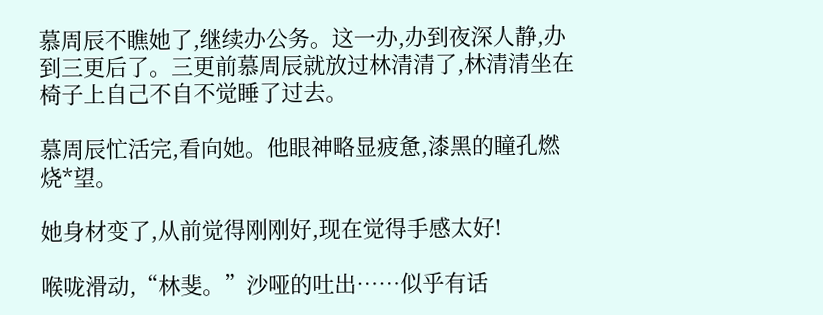慕周辰不瞧她了,继续办公务。这一办,办到夜深人静,办到三更后了。三更前慕周辰就放过林清清了,林清清坐在椅子上自己不自不觉睡了过去。

慕周辰忙活完,看向她。他眼神略显疲惫,漆黑的瞳孔燃烧*望。

她身材变了,从前觉得刚刚好,现在觉得手感太好!

喉咙滑动,“林斐。”沙哑的吐出……似乎有话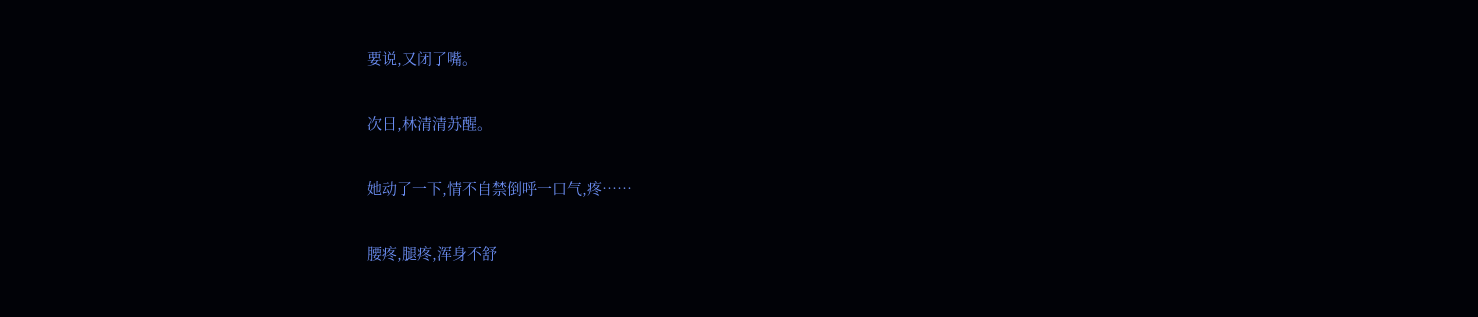要说,又闭了嘴。

次日,林清清苏醒。

她动了一下,情不自禁倒呼一口气,疼……

腰疼,腿疼,浑身不舒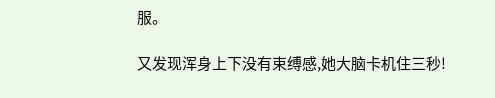服。

又发现浑身上下没有束缚感,她大脑卡机住三秒!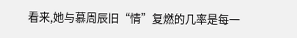看来,她与慕周辰旧“情”复燃的几率是每一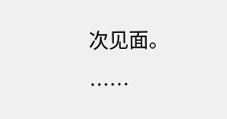次见面。

……